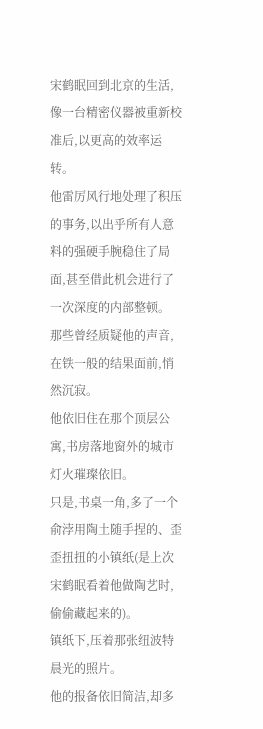宋鹤眠回到北京的生活,像一台精密仪器被重新校准后,以更高的效率运转。
他雷厉风行地处理了积压的事务,以出乎所有人意料的强硬手腕稳住了局面,甚至借此机会进行了一次深度的内部整顿。
那些曾经质疑他的声音,在铁一般的结果面前,悄然沉寂。
他依旧住在那个顶层公寓,书房落地窗外的城市灯火璀璨依旧。
只是,书桌一角,多了一个俞浡用陶土随手捏的、歪歪扭扭的小镇纸(是上次宋鹤眠看着他做陶艺时,偷偷藏起来的)。
镇纸下,压着那张纽波特晨光的照片。
他的报备依旧简洁,却多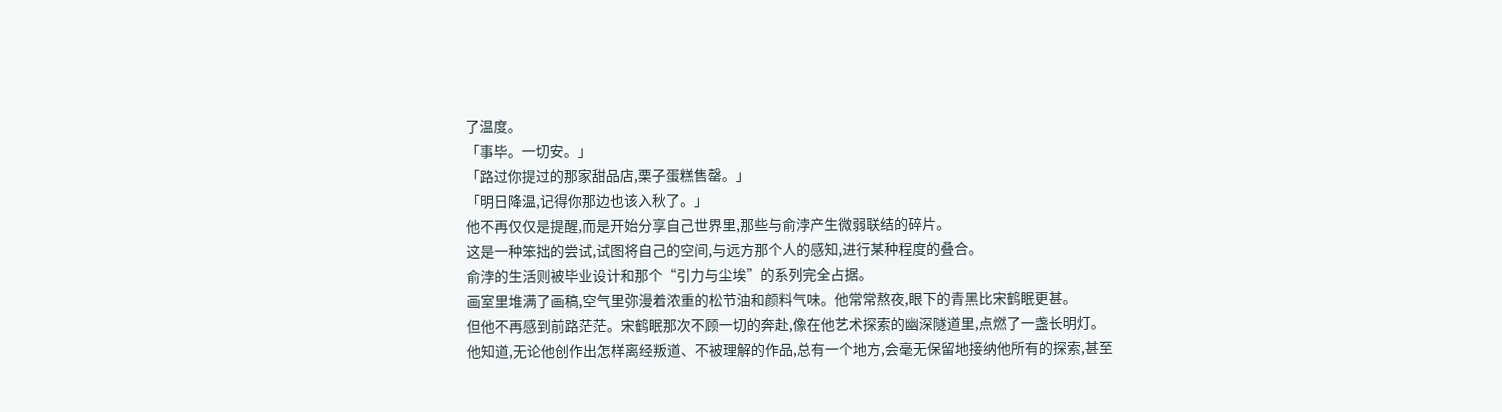了温度。
「事毕。一切安。」
「路过你提过的那家甜品店,栗子蛋糕售罄。」
「明日降温,记得你那边也该入秋了。」
他不再仅仅是提醒,而是开始分享自己世界里,那些与俞浡产生微弱联结的碎片。
这是一种笨拙的尝试,试图将自己的空间,与远方那个人的感知,进行某种程度的叠合。
俞浡的生活则被毕业设计和那个“引力与尘埃”的系列完全占据。
画室里堆满了画稿,空气里弥漫着浓重的松节油和颜料气味。他常常熬夜,眼下的青黑比宋鹤眠更甚。
但他不再感到前路茫茫。宋鹤眠那次不顾一切的奔赴,像在他艺术探索的幽深隧道里,点燃了一盏长明灯。
他知道,无论他创作出怎样离经叛道、不被理解的作品,总有一个地方,会毫无保留地接纳他所有的探索,甚至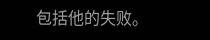包括他的失败。